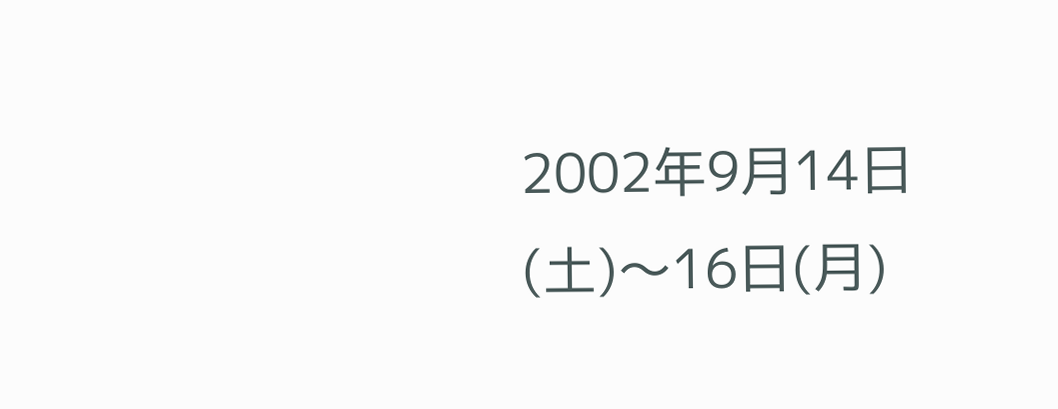2002年9月14日(土)〜16日(月)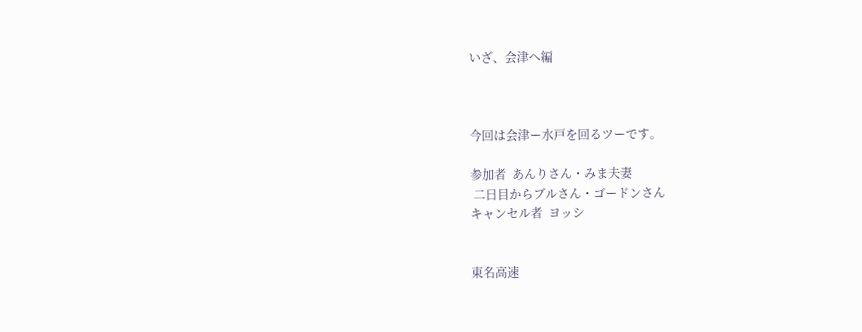いざ、会津へ編



今回は会津ー水戸を回るツーです。

参加者  あんりさん・みま夫妻
 二日目からブルさん・ゴードンさん
キャンセル者  ヨッシ


東名高速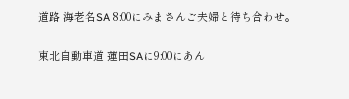道路 海老名SA 8:00にみまさんご夫婦と待ち合わせ。

東北自動車道 蓮田SAに9:00にあん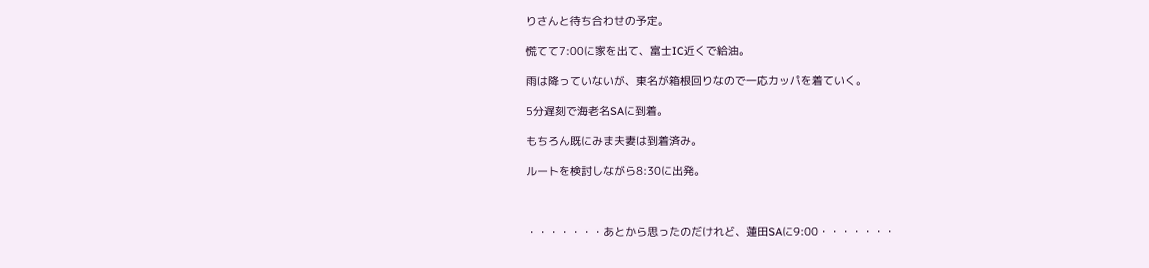りさんと待ち合わせの予定。

慌てて7:00に家を出て、富士IC近くで給油。

雨は降っていないが、東名が箱根回りなので一応カッパを着ていく。

5分遅刻で海老名SAに到着。

もちろん既にみま夫妻は到着済み。

ルートを検討しながら8:30に出発。



・・・・・・・あとから思ったのだけれど、蓮田SAに9:00・・・・・・・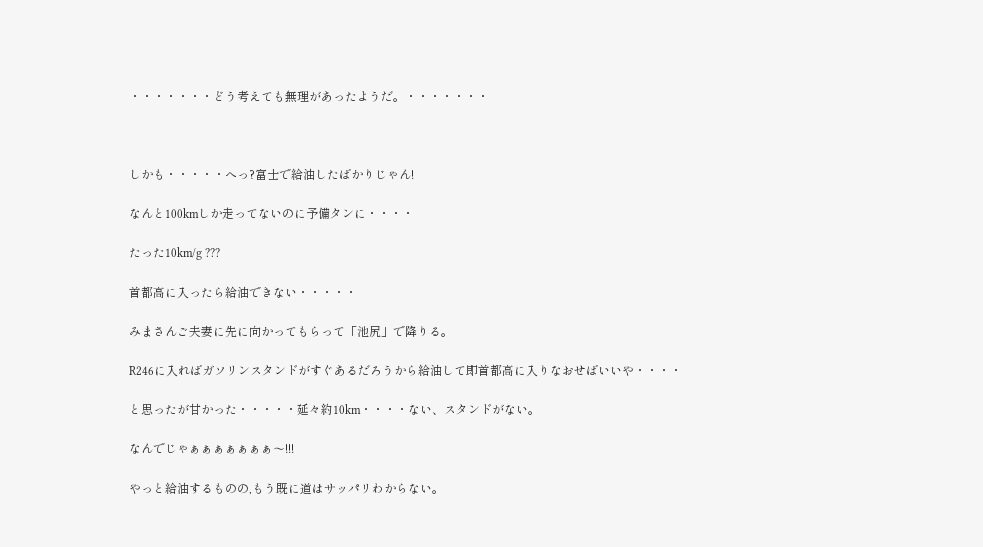・・・・・・・どう考えても無理があったようだ。・・・・・・・



しかも・・・・・へっ?富士で給油したばかりじゃん!

なんと100kmしか走ってないのに予備タンに・・・・

たった10km/g ???

首都高に入ったら給油できない・・・・・

みまさんご夫妻に先に向かってもらって「池尻」で降りる。

R246に入ればガソリンスタンドがすぐあるだろうから給油して即首都高に入りなおせばいいや・・・・

と思ったが甘かった・・・・・延々約10km・・・・ない、スタンドがない。

なんでじゃぁぁぁぁぁぁぁ〜!!!

やっと給油するものの,もう既に道はサッパリわからない。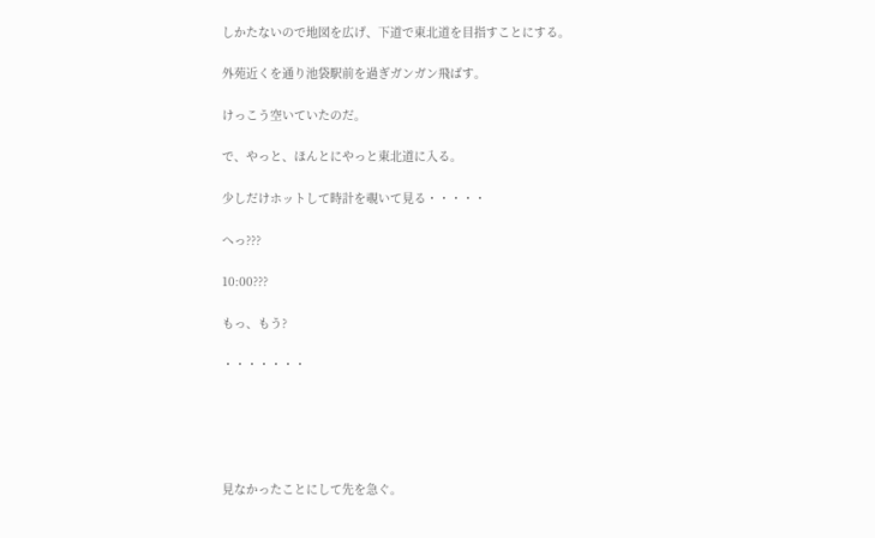しかたないので地図を広げ、下道で東北道を目指すことにする。

外苑近くを通り池袋駅前を過ぎガンガン飛ばす。

けっこう空いていたのだ。

で、やっと、ほんとにやっと東北道に入る。

少しだけホットして時計を覗いて見る・・・・・

へっ???

10:00???

もっ、もう?

・・・・・・・





見なかったことにして先を急ぐ。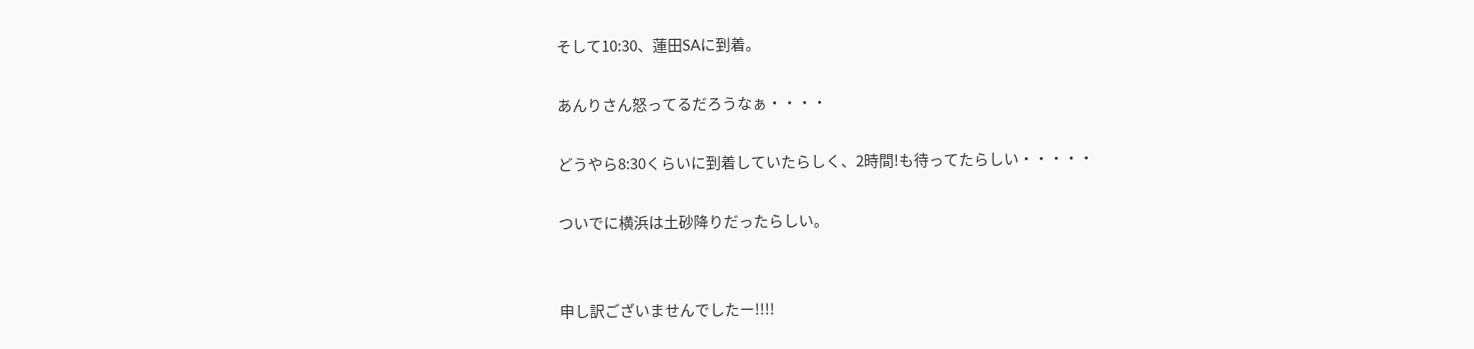そして10:30、蓮田SAに到着。

あんりさん怒ってるだろうなぁ・・・・

どうやら8:30くらいに到着していたらしく、2時間!も待ってたらしい・・・・・

ついでに横浜は土砂降りだったらしい。


申し訳ございませんでしたー!!!!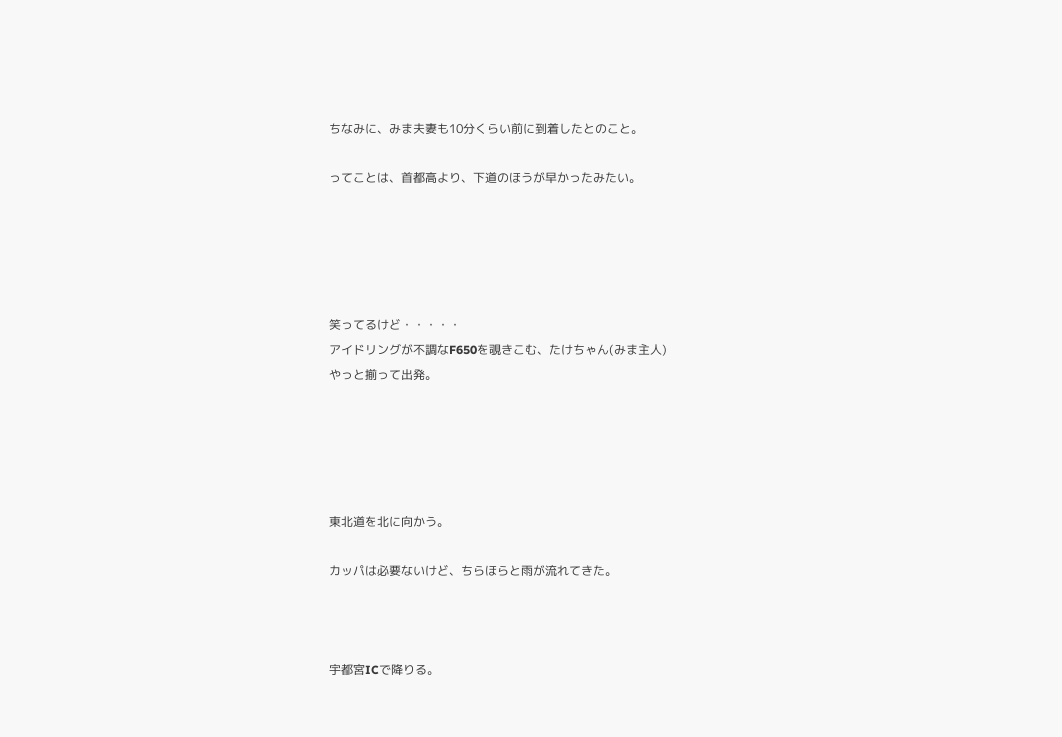ちなみに、みま夫妻も10分くらい前に到着したとのこと。

ってことは、首都高より、下道のほうが早かったみたい。





笑ってるけど・・・・・
アイドリングが不調なF650を覗きこむ、たけちゃん(みま主人)
やっと揃って出発。





東北道を北に向かう。

カッパは必要ないけど、ちらほらと雨が流れてきた。



宇都宮ICで降りる。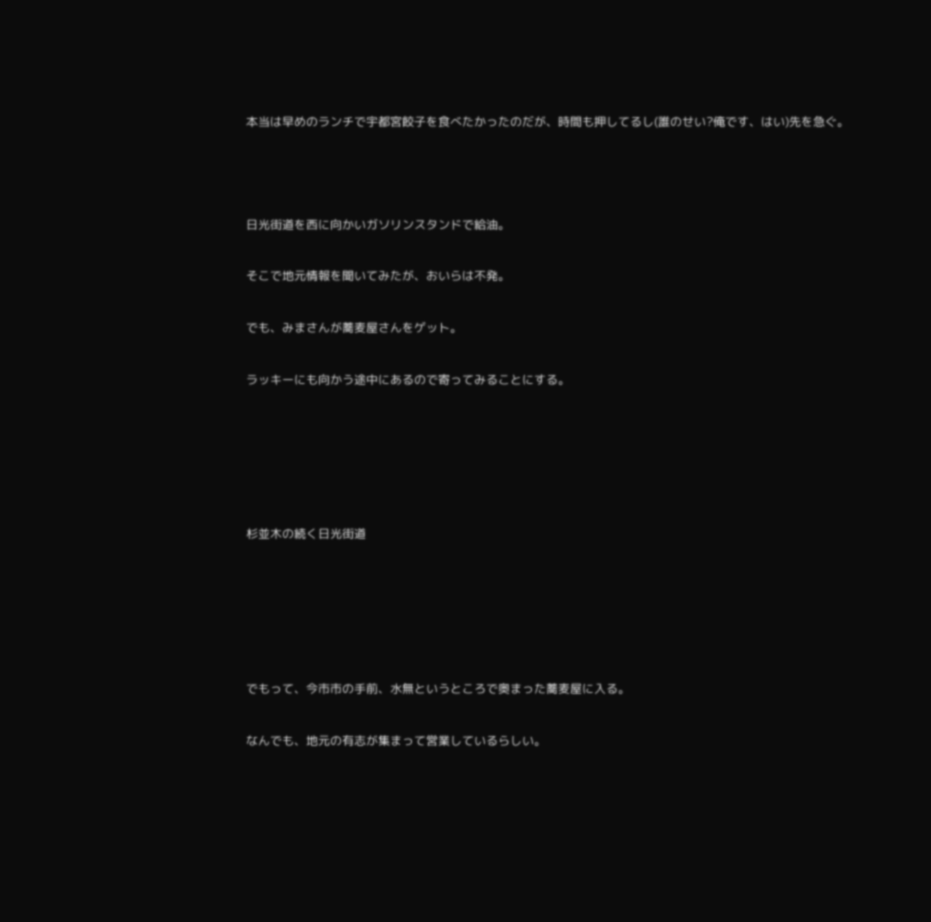本当は早めのランチで宇都宮餃子を食べたかったのだが、時間も押してるし(誰のせい?俺です、はい)先を急ぐ。



日光街道を西に向かいガソリンスタンドで給油。

そこで地元情報を聞いてみたが、おいらは不発。

でも、みまさんが蕎麦屋さんをゲット。

ラッキーにも向かう途中にあるので寄ってみることにする。





杉並木の続く日光街道





でもって、今市市の手前、水無というところで奥まった蕎麦屋に入る。

なんでも、地元の有志が集まって営業しているらしい。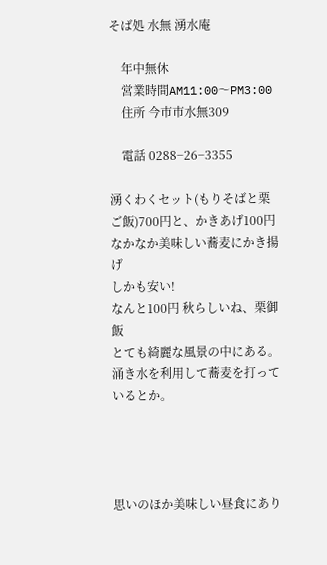そば処 水無 湧水庵

    年中無休
    営業時間AM11:00〜PM3:00
    住所 今市市水無309

    電話 0288−26−3355

湧くわくセット(もりそばと栗ご飯)700円と、かきあげ100円
なかなか美味しい蕎麦にかき揚げ
しかも安い!
なんと100円 秋らしいね、栗御飯
とても綺麗な風景の中にある。
涌き水を利用して蕎麦を打っているとか。




思いのほか美味しい昼食にあり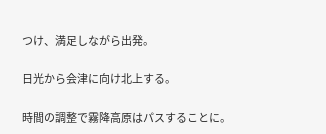つけ、満足しながら出発。

日光から会津に向け北上する。

時間の調整で霧降高原はパスすることに。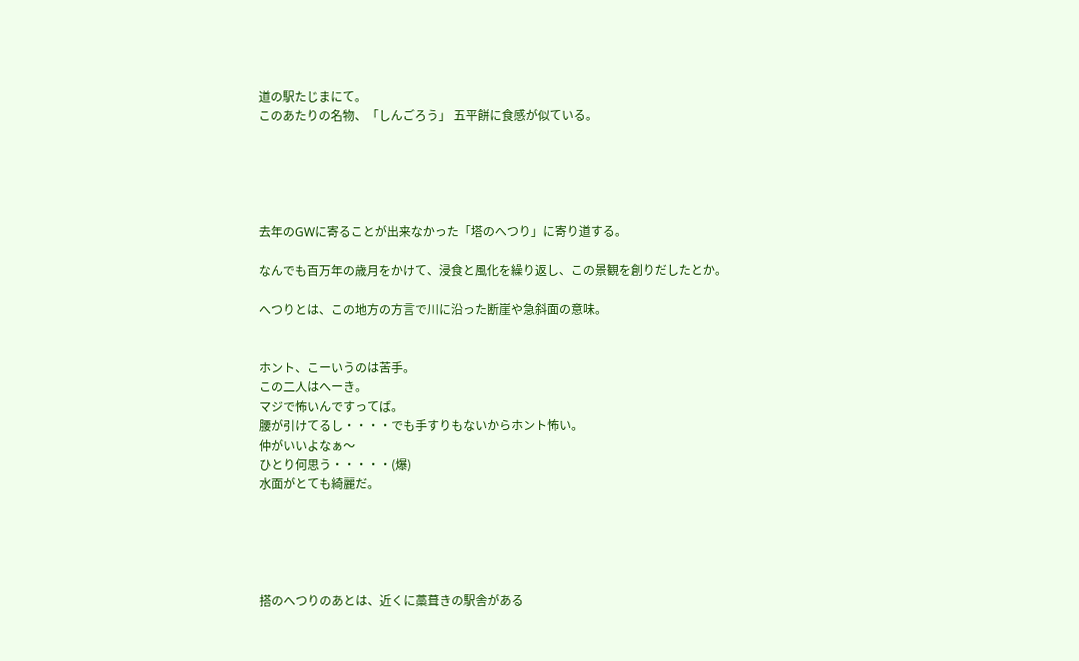道の駅たじまにて。
このあたりの名物、「しんごろう」 五平餅に食感が似ている。





去年のGWに寄ることが出来なかった「塔のへつり」に寄り道する。

なんでも百万年の歳月をかけて、浸食と風化を繰り返し、この景観を創りだしたとか。

へつりとは、この地方の方言で川に沿った断崖や急斜面の意味。


ホント、こーいうのは苦手。
この二人はへーき。
マジで怖いんですってば。
腰が引けてるし・・・・でも手すりもないからホント怖い。
仲がいいよなぁ〜
ひとり何思う・・・・・(爆)
水面がとても綺麗だ。





搭のへつりのあとは、近くに藁葺きの駅舎がある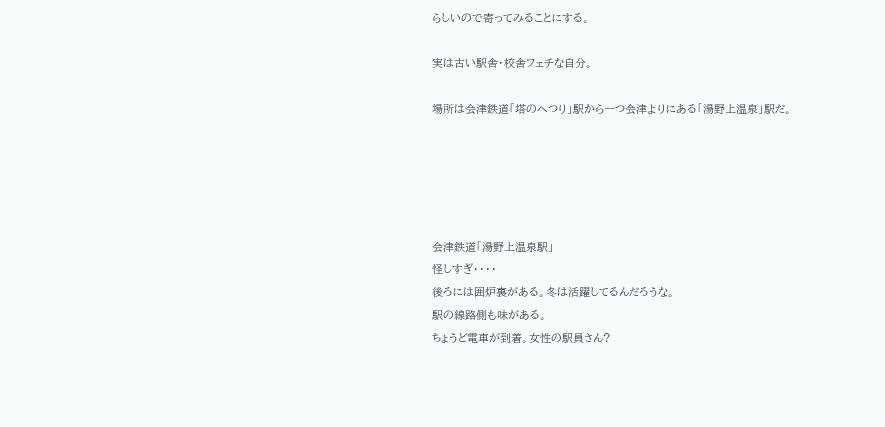らしいので寄ってみることにする。

実は古い駅舎・校舎フェチな自分。

場所は会津鉄道「塔のへつり」駅から一つ会津よりにある「湯野上温泉」駅だ。





会津鉄道「湯野上温泉駅」
怪しすぎ・・・・
後ろには囲炉裏がある。冬は活躍してるんだろうな。
駅の線路側も味がある。
ちょうど電車が到着。女性の駅員さん?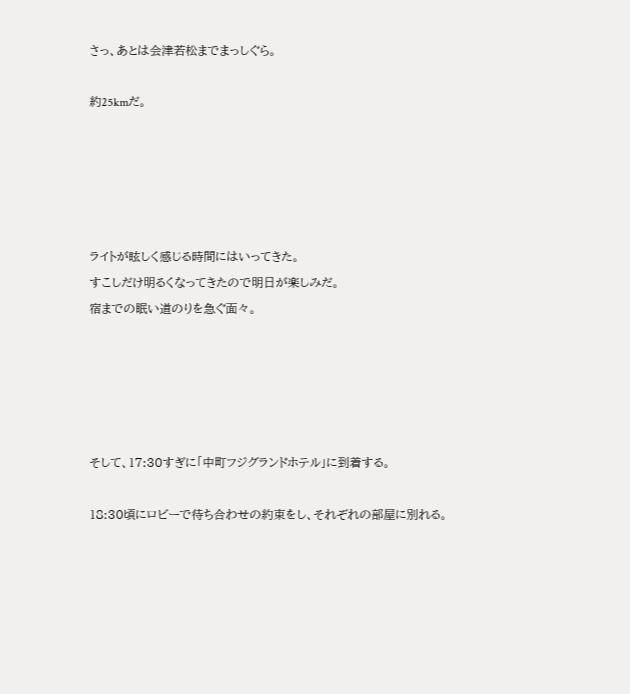さっ、あとは会津若松までまっしぐら。

約25kmだ。





ライトが眩しく感じる時間にはいってきた。
すこしだけ明るくなってきたので明日が楽しみだ。
宿までの眠い道のりを急ぐ面々。





そして、17:30すぎに「中町フジグランドホテル」に到着する。

18:30頃にロビーで待ち合わせの約束をし、それぞれの部屋に別れる。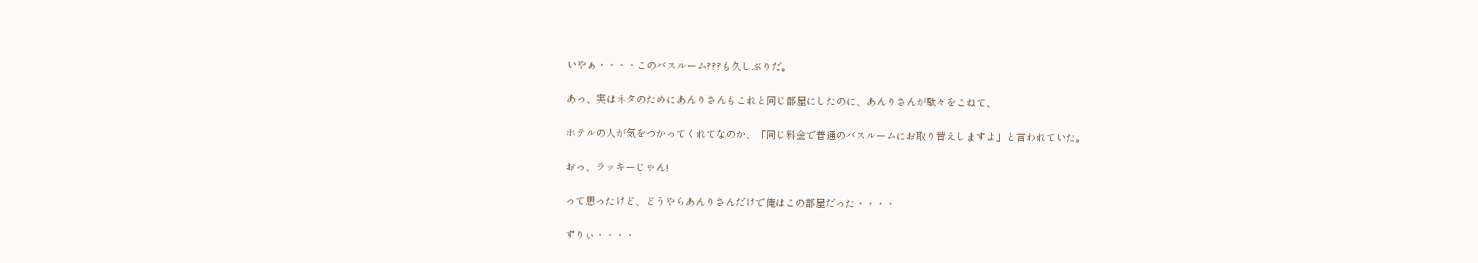いやぁ・・・・このバスルーム???も久しぶりだ。

あっ、実はネタのためにあんりさんもこれと同じ部屋にしたのに、あんりさんが駄々をこねて、

ホテルの人が気をつかってくれてなのか、「同じ料金で普通のバスルームにお取り替えしますよ」と言われていた。

おっ、ラッキーじゃん!

って思ったけど、どうやらあんりさんだけで俺はこの部屋だった・・・・

ずりぃ・・・・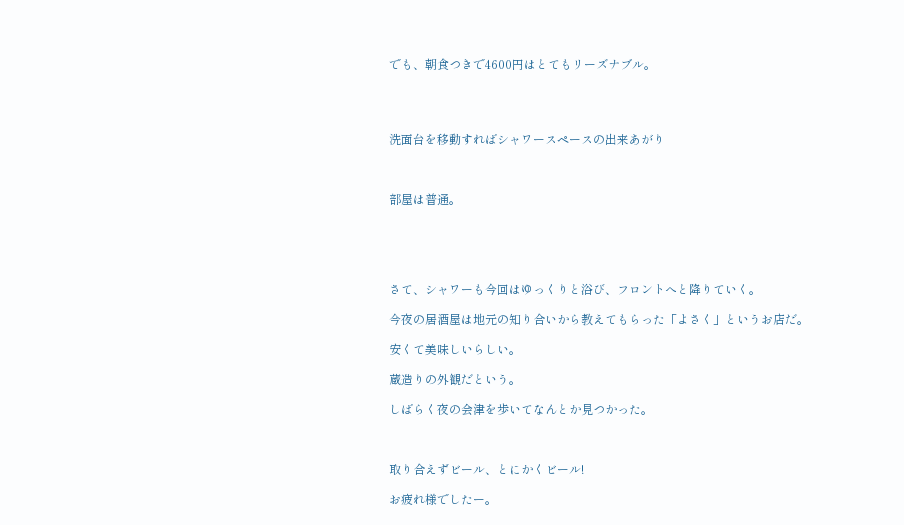でも、朝食つきで4600円はとてもリーズナブル。




洗面台を移動すればシャワースペースの出来あがり



部屋は普通。





さて、シャワーも今回はゆっくりと浴び、フロントへと降りていく。

今夜の居酒屋は地元の知り合いから教えてもらった「よさく」というお店だ。

安くて美味しいらしい。

蔵造りの外観だという。

しばらく夜の会津を歩いてなんとか見つかった。



取り合えずビール、とにかくビール!

お疲れ様でしたー。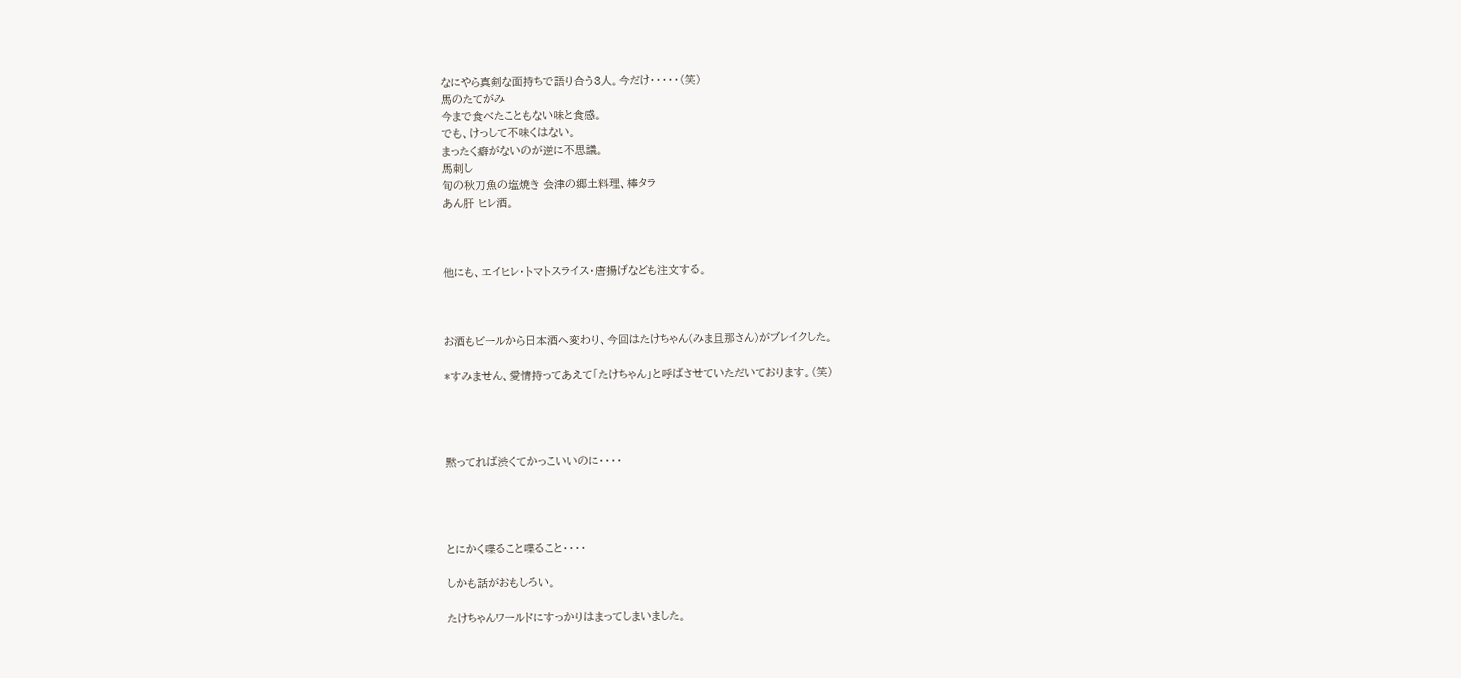なにやら真剣な面持ちで語り合う3人。今だけ・・・・・(笑)
馬のたてがみ
今まで食べたこともない味と食感。
でも、けっして不味くはない。
まったく癖がないのが逆に不思議。
馬刺し
旬の秋刀魚の塩焼き 会津の郷土料理、棒タラ
あん肝 ヒレ酒。



他にも、エイヒレ・トマトスライス・唐揚げなども注文する。



お酒もビールから日本酒へ変わり、今回はたけちゃん(みま旦那さん)がブレイクした。

*すみません、愛情持ってあえて「たけちゃん」と呼ばさせていただいております。(笑)




黙ってれば渋くてかっこいいのに・・・・




とにかく喋ること喋ること・・・・

しかも話がおもしろい。

たけちゃんワールドにすっかりはまってしまいました。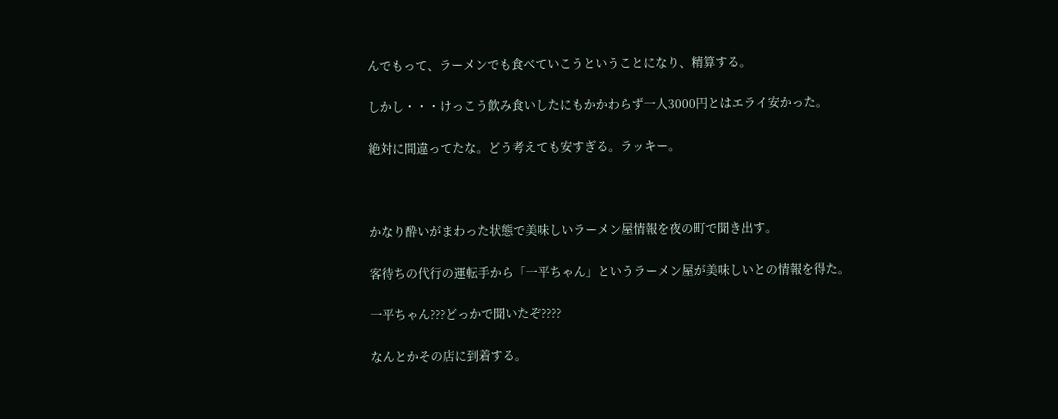んでもって、ラーメンでも食べていこうということになり、精算する。

しかし・・・けっこう飲み食いしたにもかかわらず一人3000円とはエライ安かった。

絶対に間違ってたな。どう考えても安すぎる。ラッキー。



かなり酔いがまわった状態で美味しいラーメン屋情報を夜の町で聞き出す。

客待ちの代行の運転手から「一平ちゃん」というラーメン屋が美味しいとの情報を得た。

一平ちゃん???どっかで聞いたぞ????

なんとかその店に到着する。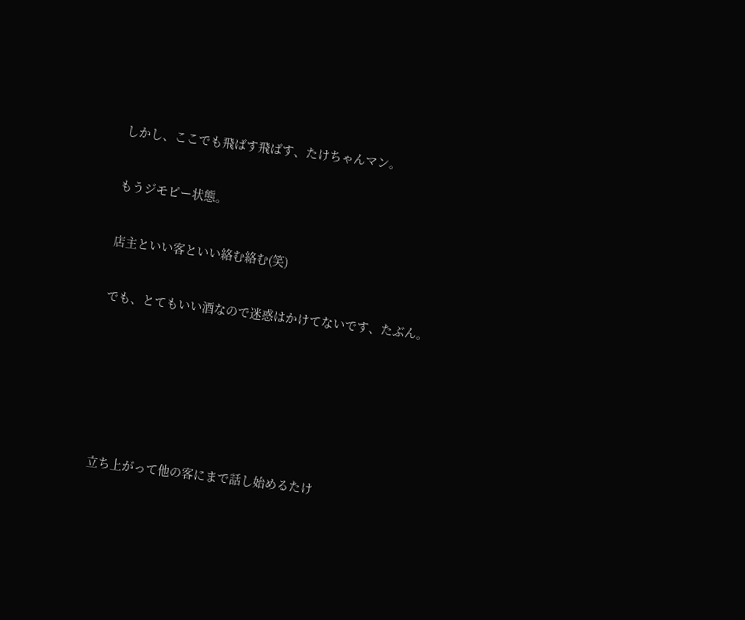しかし、ここでも飛ばす飛ばす、たけちゃんマン。

もうジモピー状態。

店主といい客といい絡む絡む(笑)

でも、とてもいい酒なので迷惑はかけてないです、たぶん。





立ち上がって他の客にまで話し始めるたけ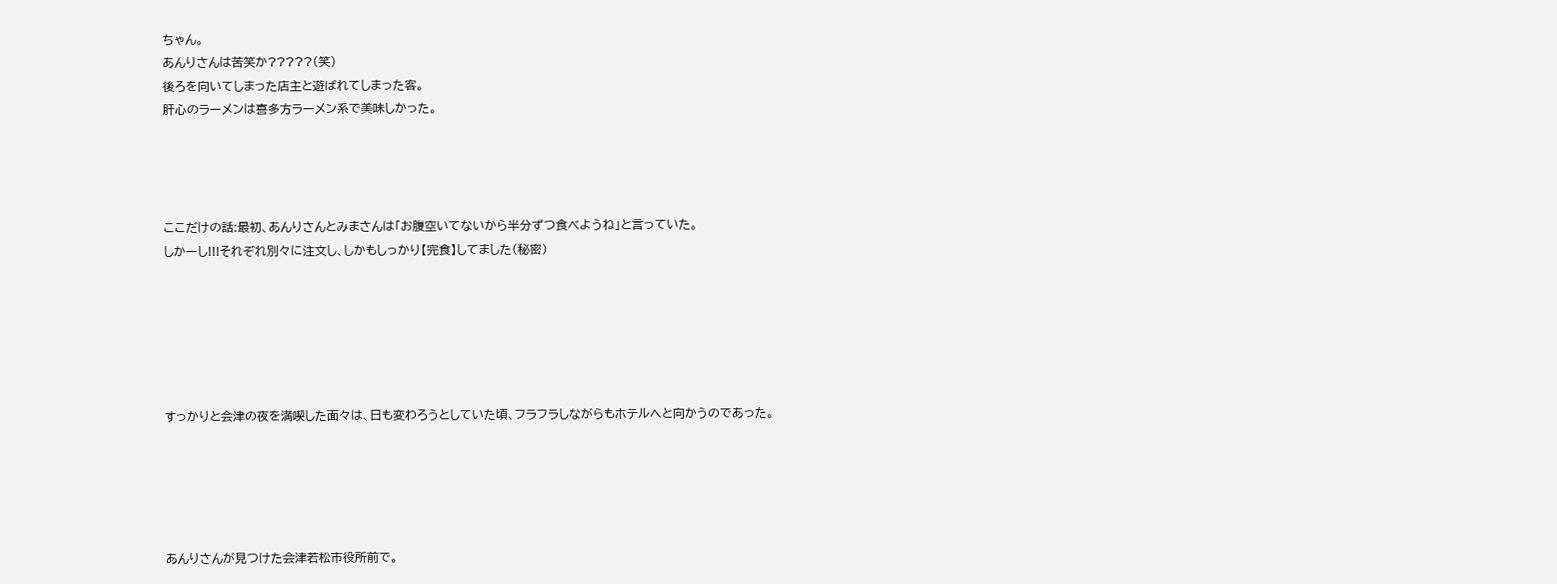ちゃん。
あんりさんは苦笑か?????(笑)
後ろを向いてしまった店主と遊ばれてしまった客。
肝心のラーメンは喜多方ラーメン系で美味しかった。




ここだけの話:最初、あんりさんとみまさんは「お腹空いてないから半分ずつ食べようね」と言っていた。
しかーし!!!それぞれ別々に注文し、しかもしっかり【完食】してました(秘密)






すっかりと会津の夜を満喫した面々は、日も変わろうとしていた頃、フラフラしながらもホテルへと向かうのであった。





あんりさんが見つけた会津若松市役所前で。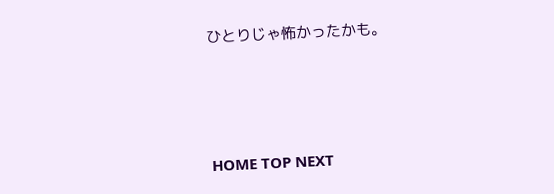ひとりじゃ怖かったかも。






HOME TOP NEXT